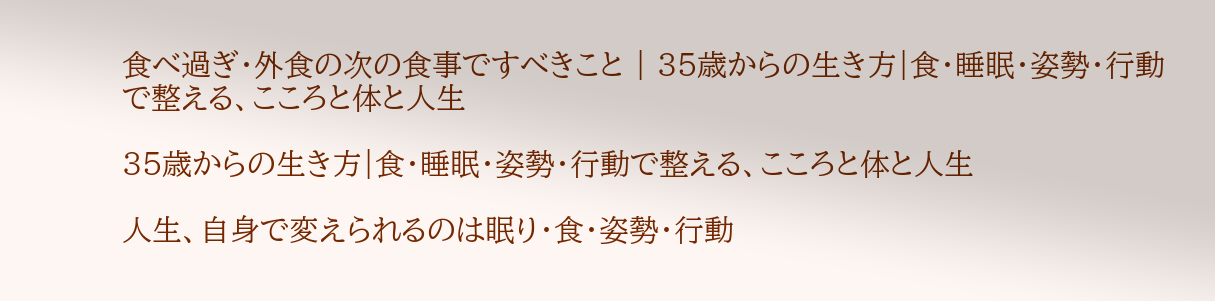食べ過ぎ・外食の次の食事ですべきこと | 35歳からの生き方|食・睡眠・姿勢・行動で整える、こころと体と人生

35歳からの生き方|食・睡眠・姿勢・行動で整える、こころと体と人生

人生、自身で変えられるのは眠り・食・姿勢・行動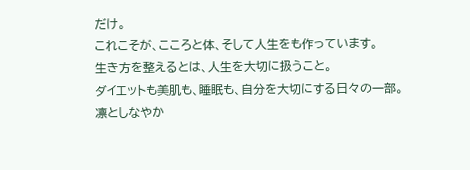だけ。
これこそが、こころと体、そして人生をも作っています。
生き方を整えるとは、人生を大切に扱うこと。
ダイエットも美肌も、睡眠も、自分を大切にする日々の一部。
凛としなやか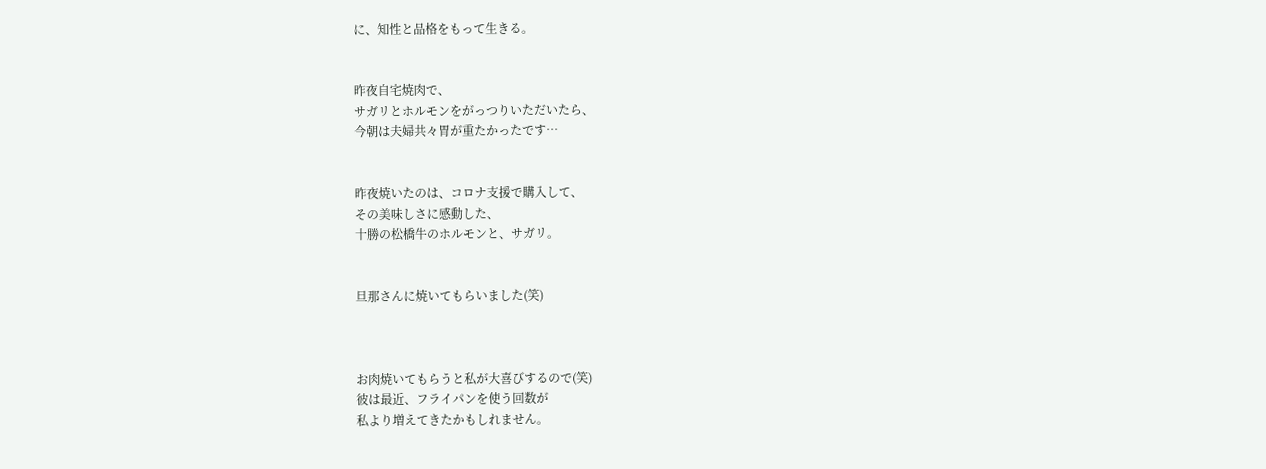に、知性と品格をもって生きる。


昨夜自宅焼肉で、
サガリとホルモンをがっつりいただいたら、
今朝は夫婦共々胃が重たかったです…


昨夜焼いたのは、コロナ支援で購入して、
その美味しさに感動した、
十勝の松橋牛のホルモンと、サガリ。


旦那さんに焼いてもらいました(笑)



お肉焼いてもらうと私が大喜びするので(笑)
彼は最近、フライパンを使う回数が
私より増えてきたかもしれません。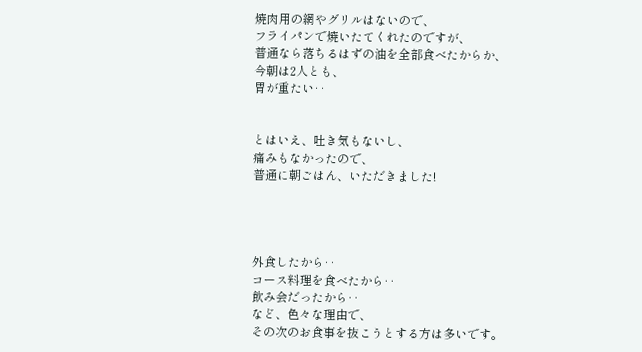焼肉用の網やグリルはないので、
フライパンで焼いたてくれたのですが、
普通なら落ちるはずの油を全部食べたからか、
今朝は2人とも、
胃が重たい‥


とはいえ、吐き気もないし、
痛みもなかったので、
普通に朝ごはん、いただきました!




外食したから‥
コース料理を食べたから‥
飲み会だったから‥
など、色々な理由で、
その次のお食事を抜こうとする方は多いです。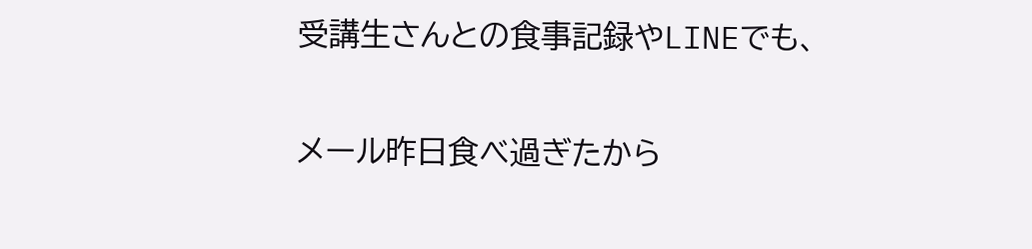受講生さんとの食事記録やLINEでも、

メール昨日食べ過ぎたから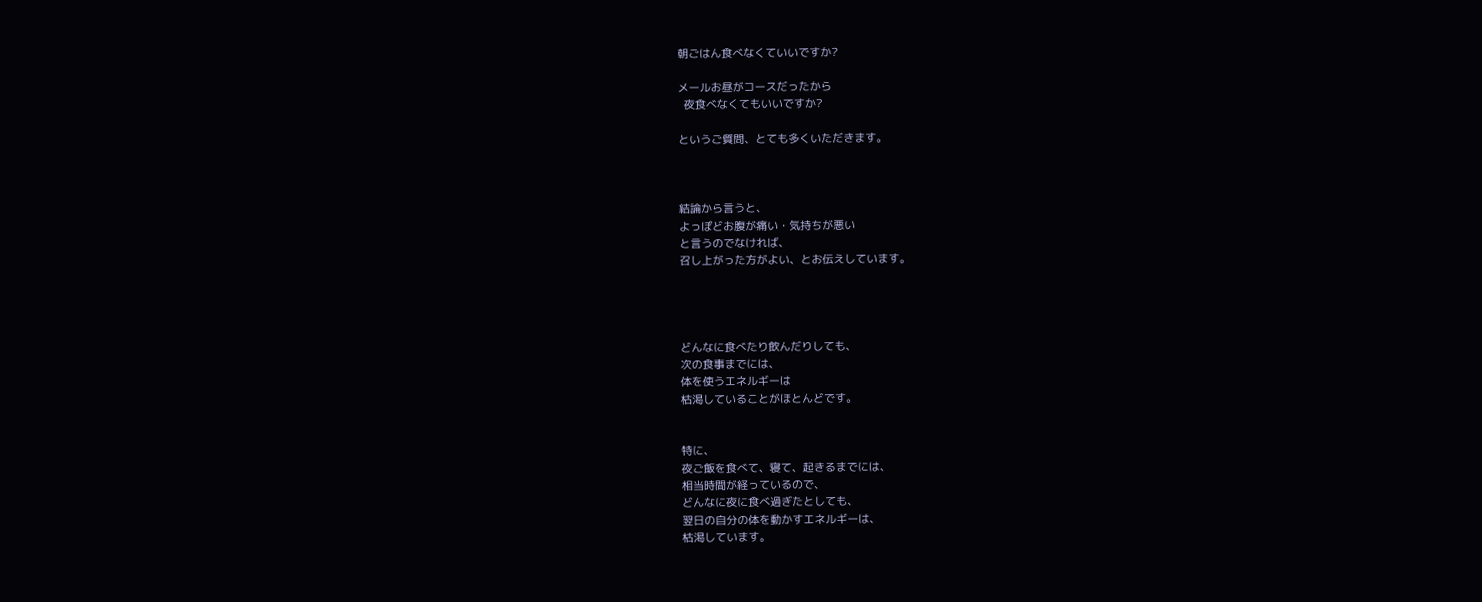朝ごはん食べなくていいですか?

メールお昼がコースだったから
  夜食べなくてもいいですか?

というご質問、とても多くいただきます。



結論から言うと、
よっぽどお腹が痛い・気持ちが悪い
と言うのでなければ、
召し上がった方がよい、とお伝えしています。




どんなに食べたり飲んだりしても、
次の食事までには、
体を使うエネルギーは
枯渇していることがほとんどです。


特に、
夜ご飯を食べて、寝て、起きるまでには、
相当時間が経っているので、
どんなに夜に食べ過ぎたとしても、
翌日の自分の体を動かすエネルギーは、
枯渇しています。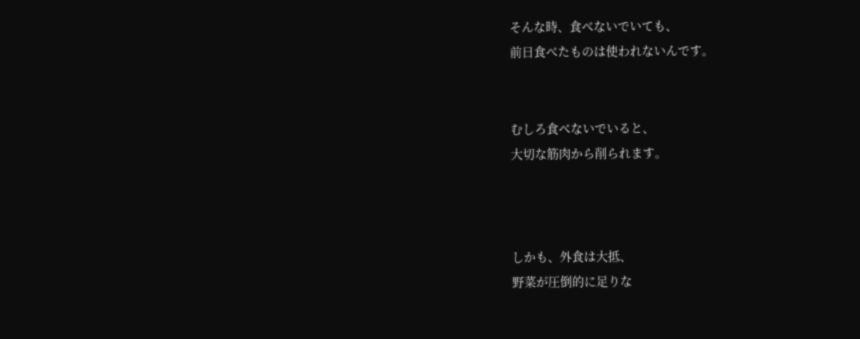そんな時、食べないでいても、
前日食べたものは使われないんです。


むしろ食べないでいると、
大切な筋肉から削られます。



しかも、外食は大抵、
野菜が圧倒的に足りな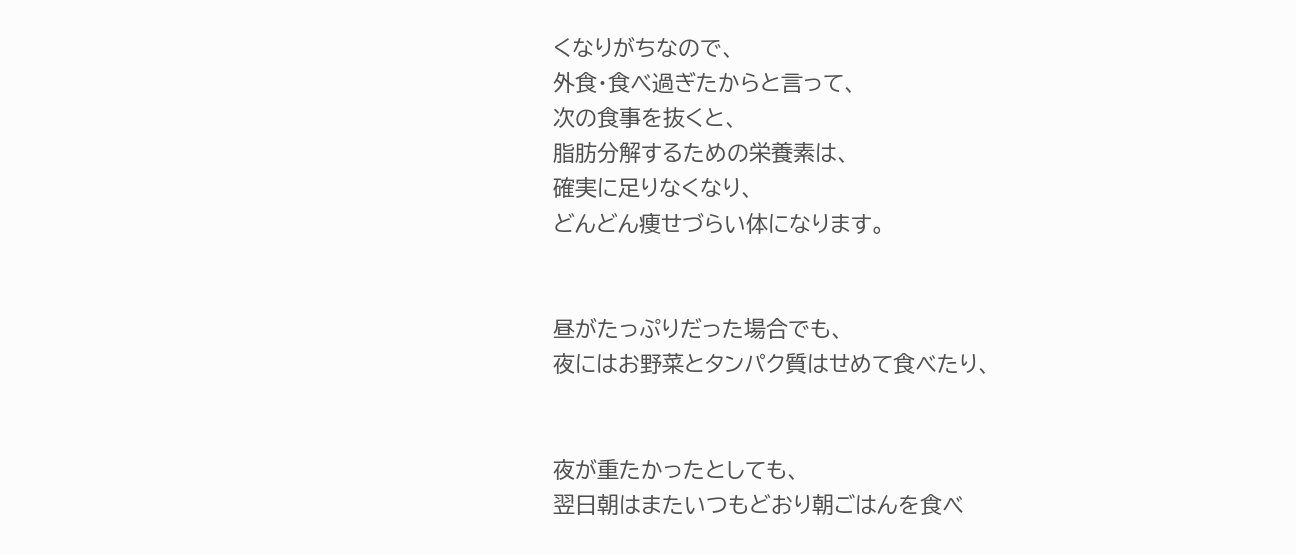くなりがちなので、
外食・食べ過ぎたからと言って、
次の食事を抜くと、
脂肪分解するための栄養素は、
確実に足りなくなり、
どんどん痩せづらい体になります。


昼がたっぷりだった場合でも、
夜にはお野菜とタンパク質はせめて食べたり、


夜が重たかったとしても、
翌日朝はまたいつもどおり朝ごはんを食べ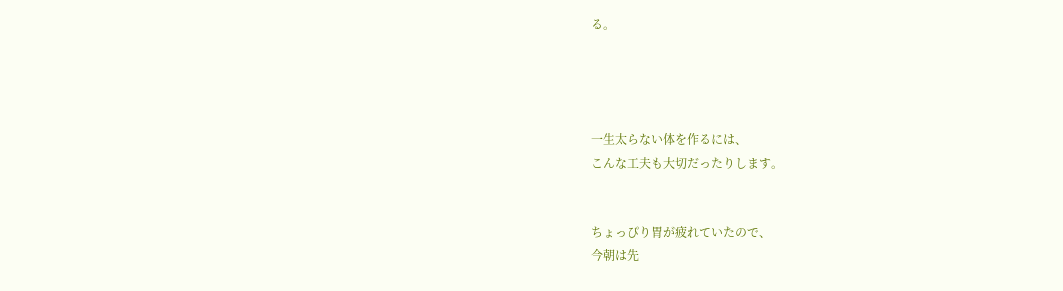る。




一生太らない体を作るには、
こんな工夫も大切だったりします。


ちょっぴり胃が疲れていたので、
今朝は先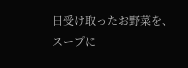日受け取ったお野菜を、
スープに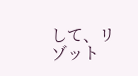して、リゾット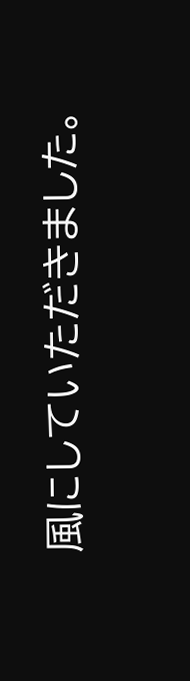風にしていただきました。